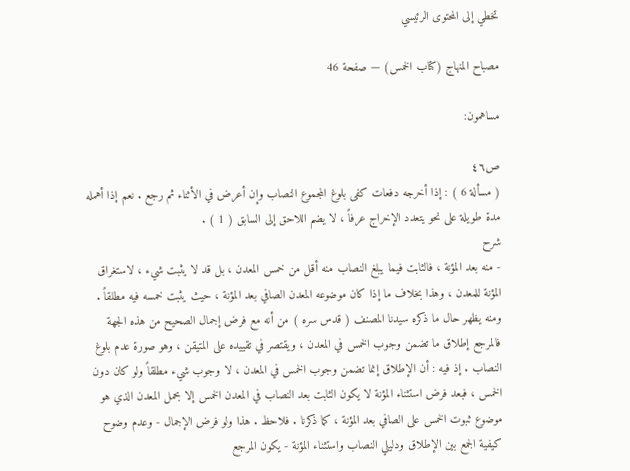تخطي إلى المحتوى الرئيسي

مصباح المنهاج (كتاب الخمس) — صفحة 46

مساهمون:

ص٤٦
( مسألة 6 ) : إذا أخرجه دفعات كفى بلوغ المجموع النصاب وإن أعرض في الأثناء ثم رجع . نعم إذا أهمله مدة طويلة على نحو يتعدد الإخراج عرفاً ، لا يضم اللاحق إلى السابق ( 1 ) .
شرح
- منه بعد المؤنة ، فالثابت فيما يبلغ النصاب منه أقل من خمس المعدن ، بل قد لا يثبت شيء ، لاستغراق المؤنة للمعدن ، وهذا بخلاف ما إذا كان موضوعه المعدن الصافي بعد المؤنة ، حيث يثبت خمسه فيه مطلقاً . ومنه يظهر حال ما ذكره سيدنا المصنف ( قدس سره ) من أنه مع فرض إجمال الصحيح من هذه الجهة فالمرجع إطلاق ما تضمن وجوب الخمس في المعدن ، ويقتصر في تقييده على المتيقن ، وهو صورة عدم بلوغ النصاب . إذ فيه : أن الإطلاق إنما تضمن وجوب الخمس في المعدن ، لا وجوب شيء مطلقاً ولو كان دون الخمس ، فبعد فرض استثناء المؤنة لا يكون الثابت بعد النصاب في المعدن الخمس إلا بحمل المعدن الذي هو موضوع ثبوت الخمس على الصافي بعد المؤنة ، كما ذكرنا . فلاحظ . هذا ولو فرض الإجمال - وعدم وضوح كيفية الجمع بين الإطلاق ودليلي النصاب واستثناء المؤنة - يكون المرجع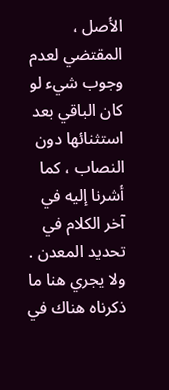الأصل ، المقتضي لعدم وجوب شيء لو كان الباقي بعد استثنائها دون النصاب ، كما أشرنا إليه في آخر الكلام في تحديد المعدن . ولا يجري هنا ما ذكرناه هناك في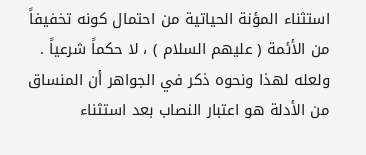استثناء المؤنة الحياتية من احتمال كونه تخفيفاً من الأئمة ( عليهم السلام ) ، لا حكماً شرعياً . ولعله لهذا ونحوه ذكر في الجواهر أن المنساق من الأدلة هو اعتبار النصاب بعد استثناء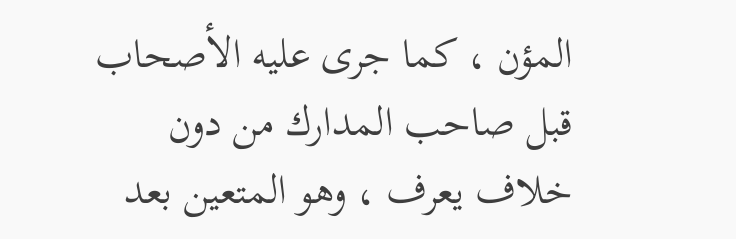المؤن ، كما جرى عليه الأصحاب قبل صاحب المدارك من دون خلاف يعرف ، وهو المتعين بعد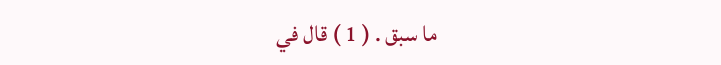ما سبق . ( 1 ) قال في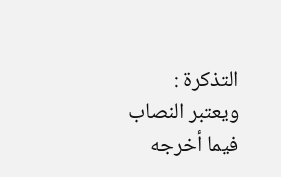التذكرة : ويعتبر النصاب فيما أخرجه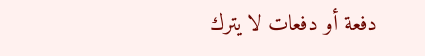دفعة أو دفعات لا يترك